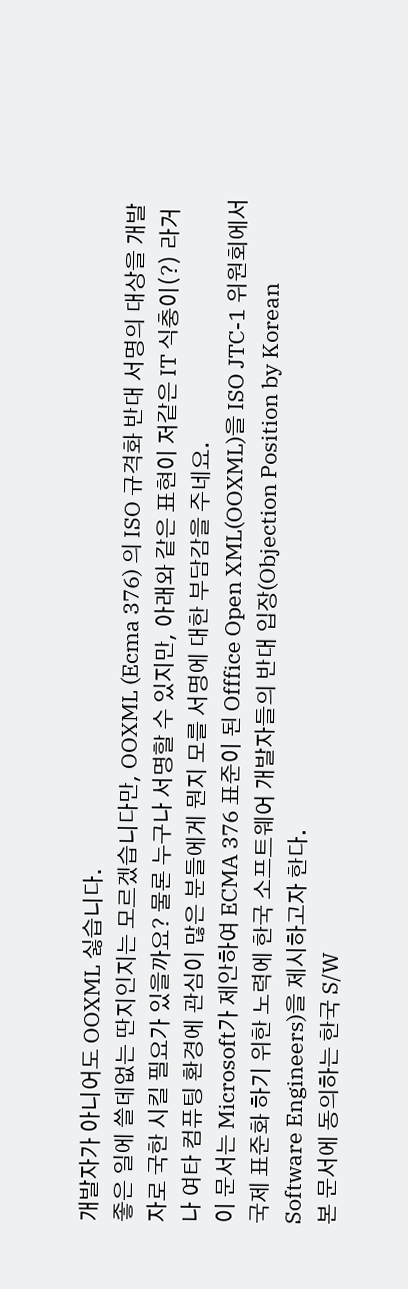개발자가 아니어도 OOXML 싫습니다.
좋은 일에 쓸데없는 딴지인지는 모르겠습니다만, OOXML (Ecma 376) 의 ISO 규격화 반대 서명의 대상을 개발자로 국한 시킬 필요가 있을까요? 물론 누구나 서명할 수 있지만, 아래와 같은 표현이 저같은 IT 식충이(?) 라거나 여타 컴퓨팅 환경에 관심이 많은 분들에게 뭔지 모를 서명에 대한 부담감을 주네요.
이 문서는 Microsoft가 제안하여 ECMA 376 표준이 된 Offfice Open XML(OOXML)을 ISO JTC-1 위원회에서 국제 표준화 하기 위한 노력에 한국 소프트웨어 개발자들의 반대 입장(Objection Position by Korean Software Engineers)을 제시하고자 한다.
본 문서에 동의하는 한국 S/W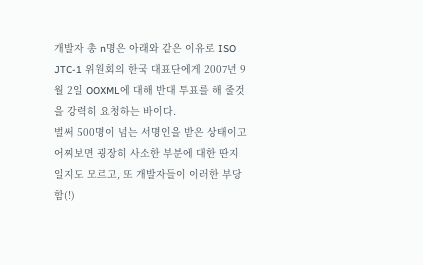개발자 총 n명은 아래와 같은 이유로 ISO JTC-1 위원회의 한국 대표단에게 2007년 9월 2일 OOXML에 대해 반대 투표를 해 줄것을 강력히 요청하는 바이다.
벌써 500명이 넘는 서명인을 받은 상태이고 어찌보면 굉장히 사소한 부분에 대한 딴지일지도 모르고, 또 개발자들이 이러한 부당함(!)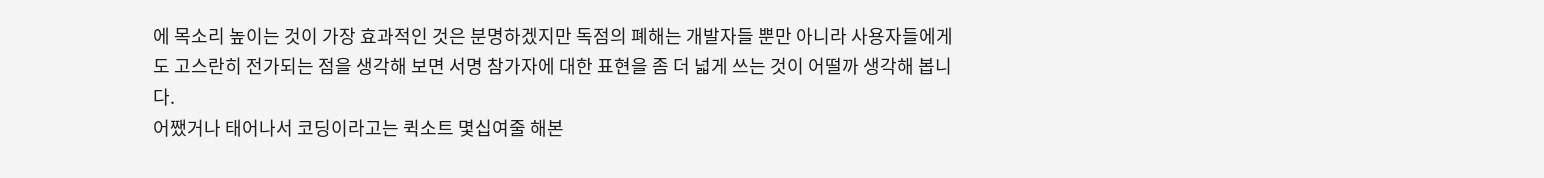에 목소리 높이는 것이 가장 효과적인 것은 분명하겠지만 독점의 폐해는 개발자들 뿐만 아니라 사용자들에게도 고스란히 전가되는 점을 생각해 보면 서명 참가자에 대한 표현을 좀 더 넓게 쓰는 것이 어떨까 생각해 봅니다.
어쨌거나 태어나서 코딩이라고는 퀵소트 몇십여줄 해본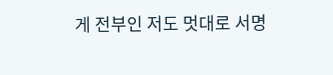게 전부인 저도 멋대로 서명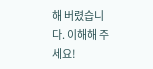해 버렸습니다. 이해해 주세요!